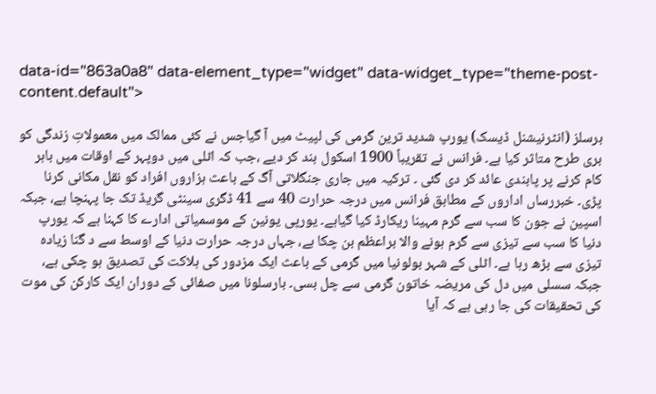data-id="863a0a8" data-element_type="widget" data-widget_type="theme-post-content.default">

برسلز (انٹرنیشنل ڈیسک) یورپ شدید ترین گرمی کی لپیٹ میں آ گیاجس نے کئی ممالک میں معمولاتِ زندگی کو بری طرح متاثر کیا ہے۔ فرانس نے تقریباً 1900 اسکول بند کر دیے ،جب کہ اٹلی میں دوپہر کے اوقات میں باہر کام کرنے پر پابندی عائد کر دی گئی ۔ ترکیہ میں جاری جنگلاتی آگ کے باعث ہزاروں افراد کو نقل مکانی کرنا پڑی۔ خبررساں اداروں کے مطابق فرانس میں درجہ حرارت 40 سے 41 ڈگری سینٹی گریڈ تک جا پہنچا ہے، جبکہ اسپین نے جون کا سب سے گرم مہینا ریکارڈ کیا گیاہے۔ یورپی یونین کے موسمیاتی ادارے کا کہنا ہے کہ یورپ دنیا کا سب سے تیزی سے گرم ہونے والا براعظم بن چکا ہے، جہاں درجہ حرارت دنیا کے اوسط سے د گنا زیادہ تیزی سے بڑھ رہا ہے۔ اٹلی کے شہر بولونیا میں گرمی کے باعث ایک مزدور کی ہلاکت کی تصدیق ہو چکی ہے، جبکہ سسلی میں دل کی مریضہ خاتون گرمی سے چل بسی۔ بارسلونا میں صفائی کے دوران ایک کارکن کی موت کی تحقیقات کی جا رہی ہے کہ آیا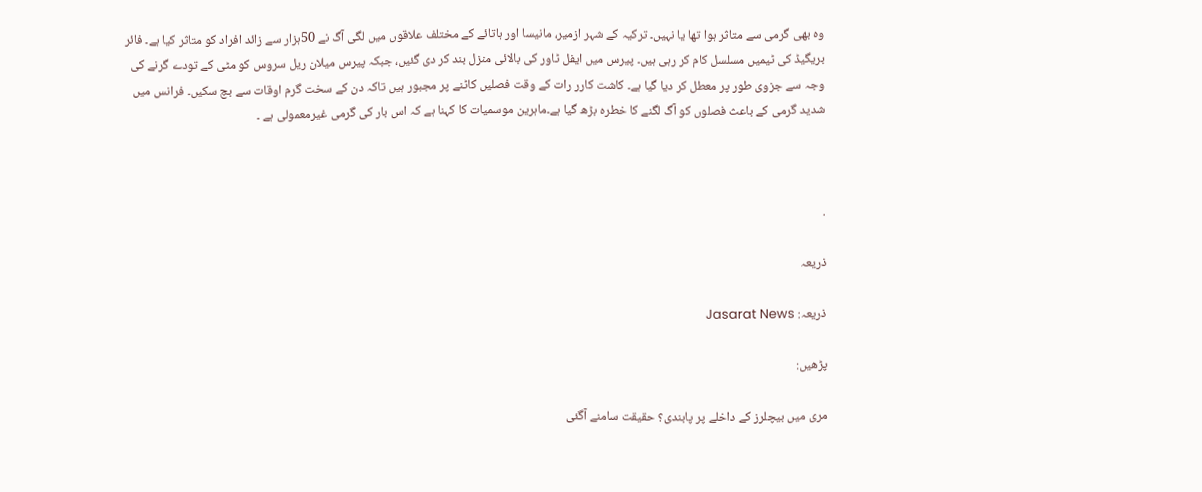وہ بھی گرمی سے متاثر ہوا تھا یا نہیں۔ ترکیہ کے شہر ازمیر، مانیسا اور ہاتائے کے مختلف علاقوں میں لگی آگ نے 50ہزار سے زائد افراد کو متاثر کیا ہے۔ فائر بریگیڈ کی ٹیمیں مسلسل کام کر رہی ہیں۔ پیرس میں ایفل ٹاور کی بالائی منزل بند کر دی گئیں، جبکہ پیرس میلان ریل سروس کو مٹی کے تودے گرنے کی وجہ سے جزوی طور پر معطل کر دیا گیا ہے۔ کاشت کارر رات کے وقت فصلیں کاٹنے پر مجبور ہیں تاکہ دن کے سخت گرم اوقات سے بچ سکیں۔ فرانس میں شدید گرمی کے باعث فصلوں کو آگ لگنے کا خطرہ بڑھ گیا ہے۔ماہرین موسمیات کا کہنا ہے کہ اس بار کی گرمی غیرمعمولی ہے ۔



.

ذریعہ

ذریعہ: Jasarat News

پڑھیں:

مری میں بیچلرز کے داخلے پر پابندی؟ حقیقت سامنے آگئی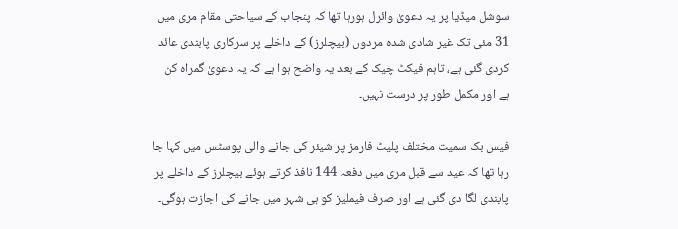سوشل میڈیا پر یہ دعویٰ وائرل ہورہا تھا کہ پنجاب کے سیاحتی مقام مری میں 31 مئی تک غیر شادی شدہ مردوں (بیچلرز) کے داخلے پر سرکاری پابندی عائد کردی گئی ہے، تاہم فیکٹ چیک کے بعد یہ واضح ہوا ہے کہ یہ دعویٰ گمراہ کن ہے اور مکمل طور پر درست نہیں۔

فیس بک سمیت مختلف پلیٹ فارمز پر شیئر کی جانے والی پوسٹس میں کہا جا رہا تھا کہ عید سے قبل مری میں دفعہ 144 نافذ کرتے ہوئے بیچلرز کے داخلے پر پابندی لگا دی گئی ہے اور صرف فیملیز کو ہی شہر میں جانے کی اجازت ہوگی۔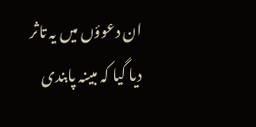ان دعوؤں میں یہ تاثر دیا گیا کہ مبینہ پابندی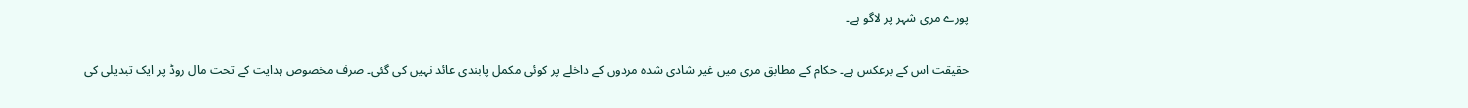پورے مری شہر پر لاگو ہے۔

حقیقت اس کے برعکس ہے۔ حکام کے مطابق مری میں غیر شادی شدہ مردوں کے داخلے پر کوئی مکمل پابندی عائد نہیں کی گئی۔ صرف مخصوص ہدایت کے تحت مال روڈ پر ایک تبدیلی کی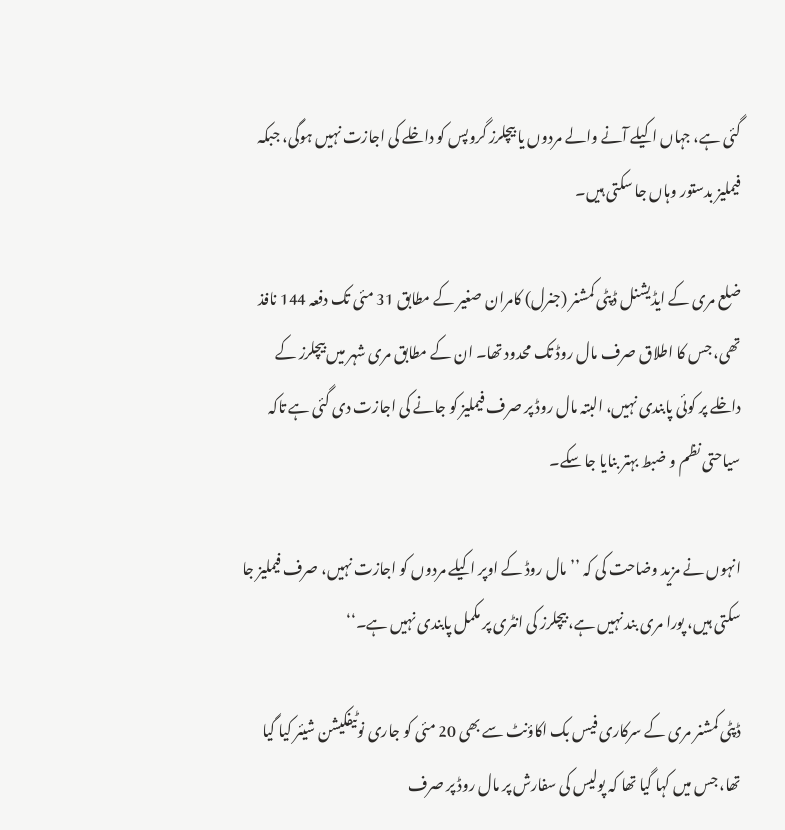گئی ہے، جہاں اکیلے آنے والے مردوں یا بیچلرز گروپس کو داخلے کی اجازت نہیں ہوگی، جبکہ فیملیز بدستور وہاں جا سکتی ہیں۔

ضلع مری کے ایڈیشنل ڈپٹی کمشنر (جنرل) کامران صغیر کے مطابق 31 مئی تک دفعہ 144 نافذ تھی، جس کا اطلاق صرف مال روڈ تک محدود تھا۔ ان کے مطابق مری شہر میں بیچلرز کے داخلے پر کوئی پابندی نہیں، البتہ مال روڈ پر صرف فیملیز کو جانے کی اجازت دی گئی ہے تاکہ سیاحتی نظم و ضبط بہتر بنایا جا سکے۔

انہوں نے مزید وضاحت کی کہ ’’مال روڈ کے اوپر اکیلے مردوں کو اجازت نہیں، صرف فیملیز جا سکتی ہیں، پورا مری بند نہیں ہے، بیچلرز کی انٹری پر مکمل پابندی نہیں ہے۔‘‘

ڈپٹی کمشنر مری کے سرکاری فیس بک اکاؤنٹ سے بھی 20 مئی کو جاری نوٹیفکیشن شیئر کیا گیا تھا، جس میں کہا گیا تھا کہ پولیس کی سفارش پر مال روڈ پر صرف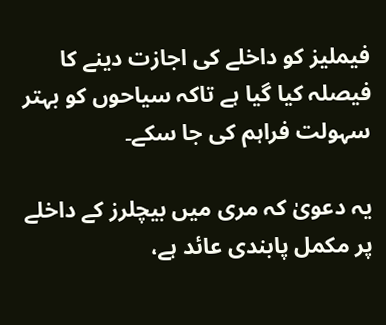فیملیز کو داخلے کی اجازت دینے کا فیصلہ کیا گیا ہے تاکہ سیاحوں کو بہتر سہولت فراہم کی جا سکے۔

یہ دعویٰ کہ مری میں بیچلرز کے داخلے پر مکمل پابندی عائد ہے،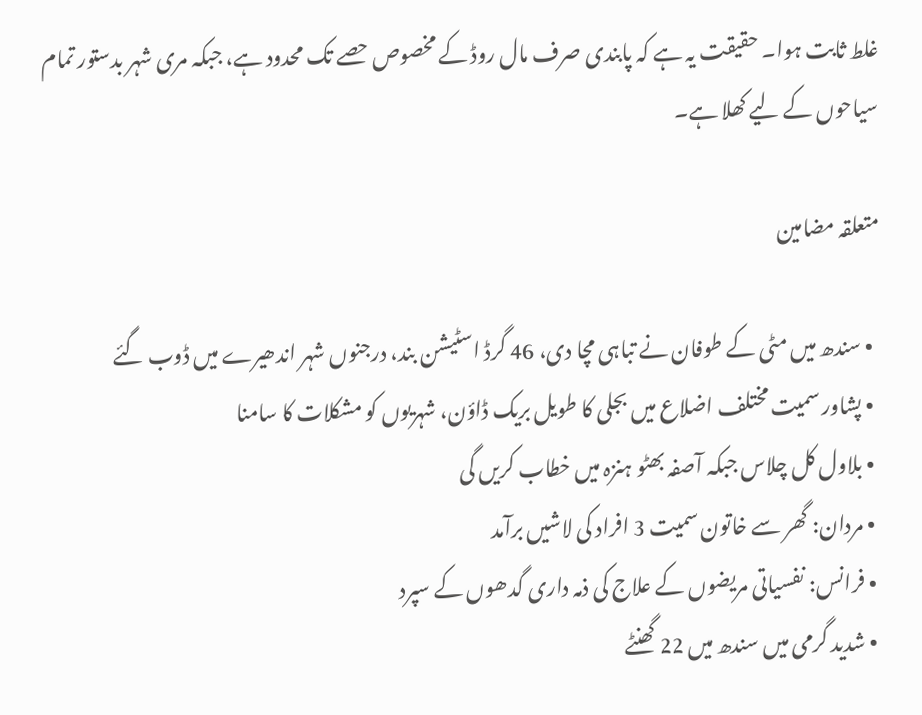غلط ثابت ہوا۔ حقیقت یہ ہے کہ پابندی صرف مال روڈ کے مخصوص حصے تک محدود ہے، جبکہ مری شہر بدستور تمام سیاحوں کے لیے کھلا ہے۔

متعلقہ مضامین

  • سندھ میں مٹی کے طوفان نے تباہی مچا دی، 46 گرڈ اسٹیشن بند، درجنوں شہر اندھیرے میں ڈوب گئے
  • پشاور سمیت مختلف اضلاع میں بجلی کا طویل بریک ڈاؤن، شہریوں کو مشکلات کا سامنا
  • بلاول کل چلاس جبکہ آصفہ بھٹو ہنزہ میں خطاب کریں گی
  • مردان: گھر سے خاتون سمیت 3 افراد کی لاشیں برآمد
  • فرانس: نفسیاتی مریضوں کے علاج کی ذمہ داری گدھوں کے سپرد
  • شدید گرمی میں سندھ میں 22 گھنٹے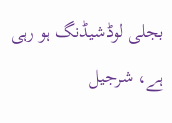بجلی لوڈشیڈنگ ہو رہی ہے، شرجیل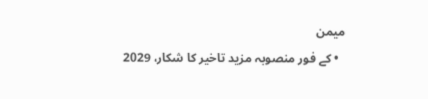میمن
  • کے فور منصوبہ مزید تاخیر کا شکار، 2029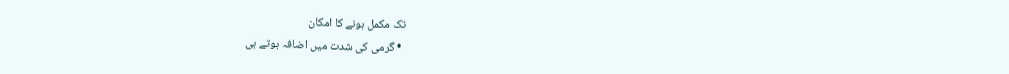تک مکمل ہونے کا امکان
  • گرمی کی شدت میں اضافہ ہوتے ہی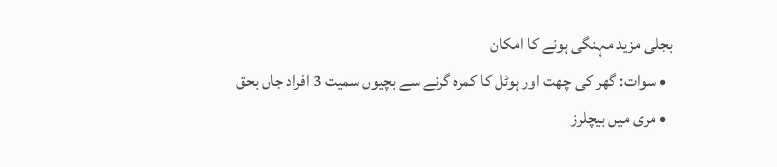بجلی مزید مہنگی ہونے کا امکان
  • سوات: گھر کی چھت اور ہوٹل کا کمرہ گرنے سے بچیوں سمیت 3 افراد جاں بحق
  • مری میں بیچلرز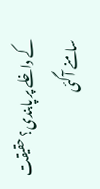کے داخلے پر پابندی؟ حقیقت سامنے آگئی